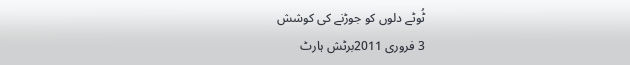ٹُوٹے دلوں کو جوڑنے کی کوشش
3 فروری 2011برٹش ہارٹ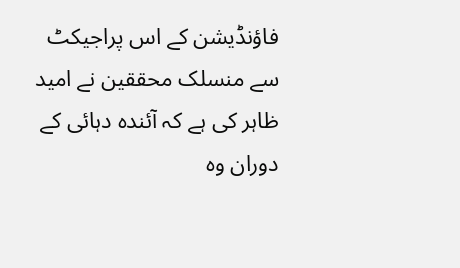فاؤنڈیشن کے اس پراجیکٹ سے منسلک محققین نے امید ظاہر کی ہے کہ آئندہ دہائی کے دوران وہ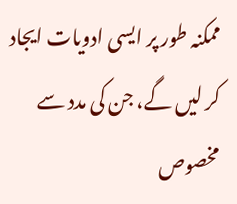ممکنہ طور پر ایسی ادویات ایجاد کر لیں گے، جن کی مدد سے مخصوص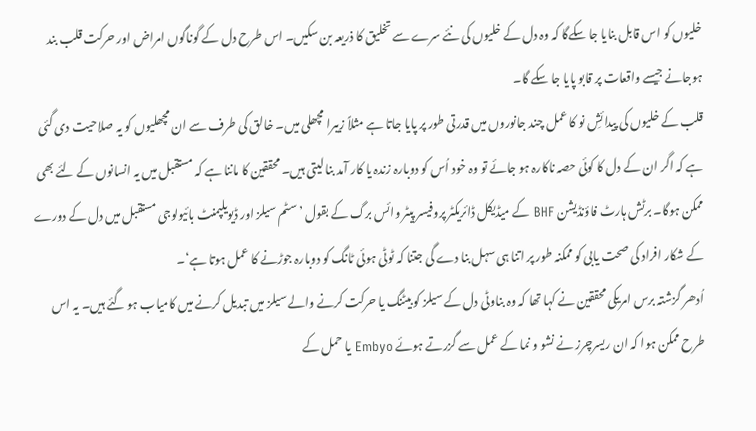خلیوں کو اس قابل بنایا جا سکےگا کہ وہ دل کے خلیوں کی نئے سرے سے تخلیق کا ذریعہ بن سکیں۔ اس طرح دل کے گوناگوں امراض اور حرکت قلب بند ہوجانے جیسے واقعات پر قابو پایا جا سکے گا۔
قلب کے خلیوں کی پیدائشِ نو کا عمل چند جانوروں میں قدرتی طور پر پایا جاتا ہے مثلاً زیبرا مچھلی میں۔ خالق کی طرف سے ان مچھلیوں کو یہ صلاحیت دی گئی ہے کہ اگر ان کے دل کا کوئی حصہ ناکارہ ہو جائے تو وہ خود اُس کو دوبارہ زندہ یا کار آمد بنا لیتی ہیں۔ محققین کا ماننا ہے کہ مستقبل میں یہ انسانوں کے لئے بھی ممکن ہوگا۔ برٹش ہارٹ فاؤنڈیشن BHF کے میڈیکل ڈائریکٹر پروفیسر پیٹر وائس برگ کے بقول ’سٹم سیلز اور ڈیویلپمنٹ بائیولوجی مستقبل میں دل کے دورے کے شکار افراد کی صحت یابی کو ممکنہ طور پر اتنا ہی سہل بنا دے گی جتنا کہ ٹوٹی ہوئی ٹانگ کو دوبارہ جوڑنے کا عمل ہوتا ہے‘۔
اُدھر گزشتہ برس امریکی محققین نے کہا تھا کہ وہ بناوٹی دل کے سیلز کو بیٹنگ یا حرکت کرنے والے سیلز میں تبدیل کرنے میں کامیاب ہو گئے ہیں۔ یہ اس طرح ممکن ہوا کہ ان ریسرچرز نے نشو و نما کے عمل سے گزرتے ہوئے Embyo یا حمل کے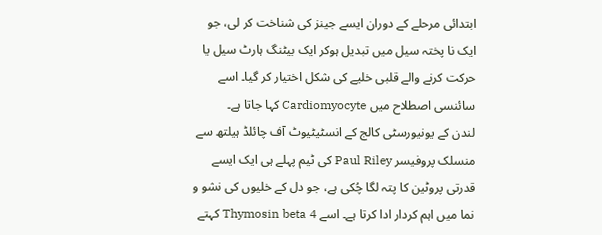ابتدائی مرحلے کے دوران ایسے جینز کی شناخت کر لی، جو ایک نا پختہ سیل میں تبدیل ہوکر ایک بیٹنگ ہارٹ سیل یا حرکت کرنے والے قلبی خلیے کی شکل اختیار کر گیا۔ اسے سائنسی اصطلاح میں Cardiomyocyte کہا جاتا ہے۔
لندن کے یونیورسٹی کالج کے انسٹیٹیوٹ آف چائلڈ ہیلتھ سے منسلک پروفیسر Paul Riley کی ٹیم پہلے ہی ایک ایسے قدرتی پروٹین کا پتہ لگا چُکی ہے، جو دل کے خلیوں کی نشو و نما میں اہم کردار ادا کرتا ہے۔ اسے Thymosin beta 4 کہتے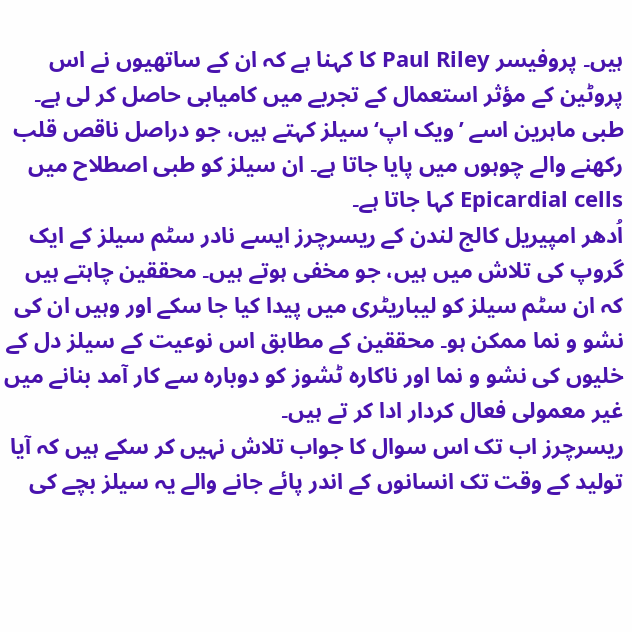ہیں۔ پروفیسر Paul Riley کا کہنا ہے کہ ان کے ساتھیوں نے اس پروٹین کے مؤثر استعمال کے تجربے میں کامیابی حاصل کر لی ہے۔ طبی ماہرین اسے ’ویک اپ‘ سیلز کہتے ہیں، جو دراصل ناقص قلب رکھنے والے چوہوں میں پایا جاتا ہے۔ ان سیلز کو طبی اصطلاح میں Epicardial cells کہا جاتا ہے۔
اُدھر امپیریل کالج لندن کے ریسرچرز ایسے نادر سٹم سیلز کے ایک گروپ کی تلاش میں ہیں، جو مخفی ہوتے ہیں۔ محققین چاہتے ہیں کہ ان سٹم سیلز کو لیباریٹری میں پیدا کیا جا سکے اور وہیں ان کی نشو و نما ممکن ہو۔ محققین کے مطابق اس نوعیت کے سیلز دل کے خلیوں کی نشو و نما اور ناکارہ ٹشوز کو دوبارہ سے کار آمد بنانے میں غیر معمولی فعال کردار ادا کر تے ہیں۔
ریسرچرز اب تک اس سوال کا جواب تلاش نہیں کر سکے ہیں کہ آیا تولید کے وقت تک انسانوں کے اندر پائے جانے والے یہ سیلز بچے کی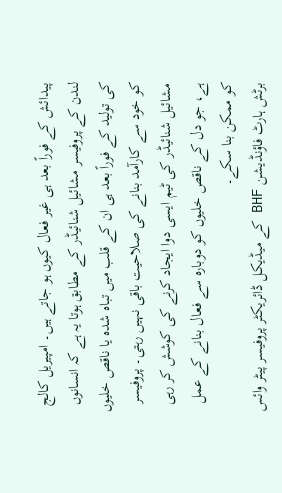پیدائش کے فوراً بعد ہی غیر فعال کیوں ہو جاتے ہیں۔ امپیریل کالج لندن کے پروفیسر مشائیل شنائیڈر کے مطابق ہوتا یہ ہے کہ انسانوں کی تولید کے فوراً بعد ہی ان کے قلب میں تباہ شدہ یا ناقص خلیوں کو خود سے کارآمد بنانے کی صلاحیت باقی نہیں رہتی۔ پروفیسر مشائیل شنائیڈر کی ٹیم ایسی دوا ایجاد کرنے کی کوشش کر رہی ہے، جو دل کے ناقص خلیوں کو دوبارہ سے فعال بنانے کے عمل کو ممکن بنا سکے۔
برٹش ہارٹ فاؤنڈیشن BHF کے میڈیکل ڈائریکٹر پروفیسر پیٹر وائس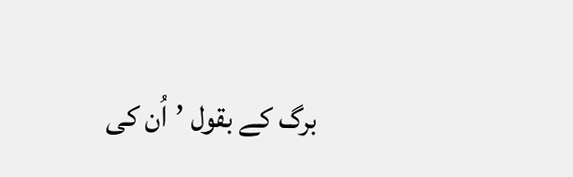برگ کے بقول ’اُن کی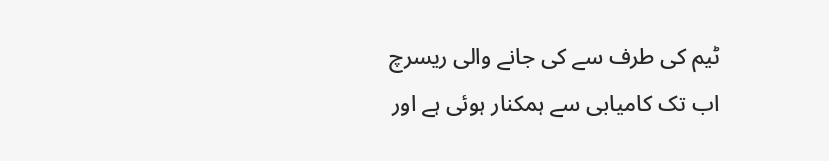ٹیم کی طرف سے کی جانے والی ریسرچ اب تک کامیابی سے ہمکنار ہوئی ہے اور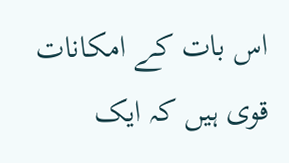اس بات کے امکانات قوی ہیں کہ ایک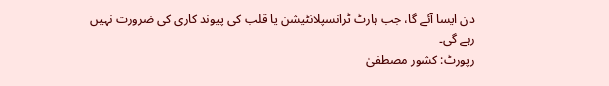دن ایسا آئے گا، جب ہارٹ ٹرانسپلانٹیشن یا قلب کی پیوند کاری کی ضرورت نہیں رہے گی۔
رپورٹ: کشور مصطفیٰ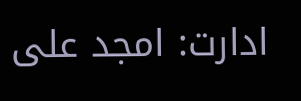ادارت: امجد علی